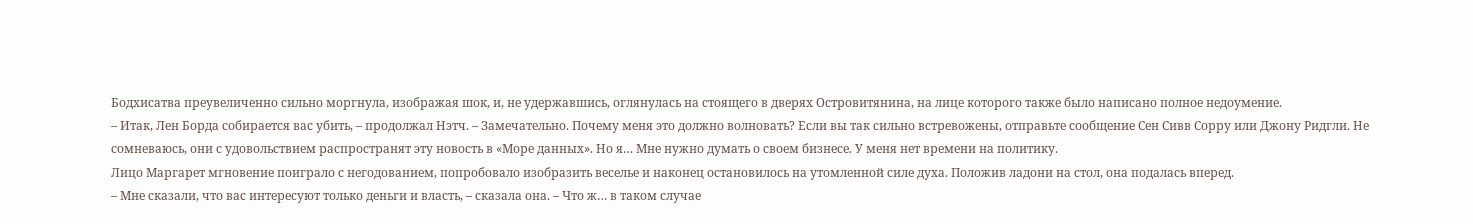Бодхисатва преувеличенно сильно моргнула, изображая шок, и, не удержавшись, оглянулась на стоящего в дверях Островитянина, на лице которого также было написано полное недоумение.
– Итак, Лен Борда собирается вас убить, – продолжал Нэтч. – Замечательно. Почему меня это должно волновать? Если вы так сильно встревожены, отправьте сообщение Сен Сивв Сорру или Джону Ридгли. Не сомневаюсь, они с удовольствием распространят эту новость в «Море данных». Но я… Мне нужно думать о своем бизнесе. У меня нет времени на политику.
Лицо Маргарет мгновение поиграло с негодованием, попробовало изобразить веселье и наконец остановилось на утомленной силе духа. Положив ладони на стол, она подалась вперед.
– Мне сказали, что вас интересуют только деньги и власть, – сказала она. – Что ж… в таком случае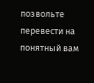позвольте перевести на понятный вам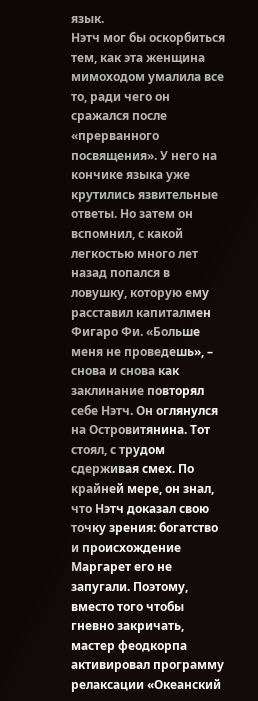язык.
Нэтч мог бы оскорбиться тем, как эта женщина мимоходом умалила все то, ради чего он сражался после «прерванного посвящения». У него на кончике языка уже крутились язвительные ответы. Но затем он вспомнил, с какой легкостью много лет назад попался в ловушку, которую ему расставил капиталмен Фигаро Фи. «Больше меня не проведешь», – снова и снова как заклинание повторял себе Нэтч. Он оглянулся на Островитянина. Тот стоял, с трудом сдерживая смех. По крайней мере, он знал, что Нэтч доказал свою точку зрения: богатство и происхождение Маргарет его не запугали. Поэтому, вместо того чтобы гневно закричать, мастер феодкорпа активировал программу релаксации «Океанский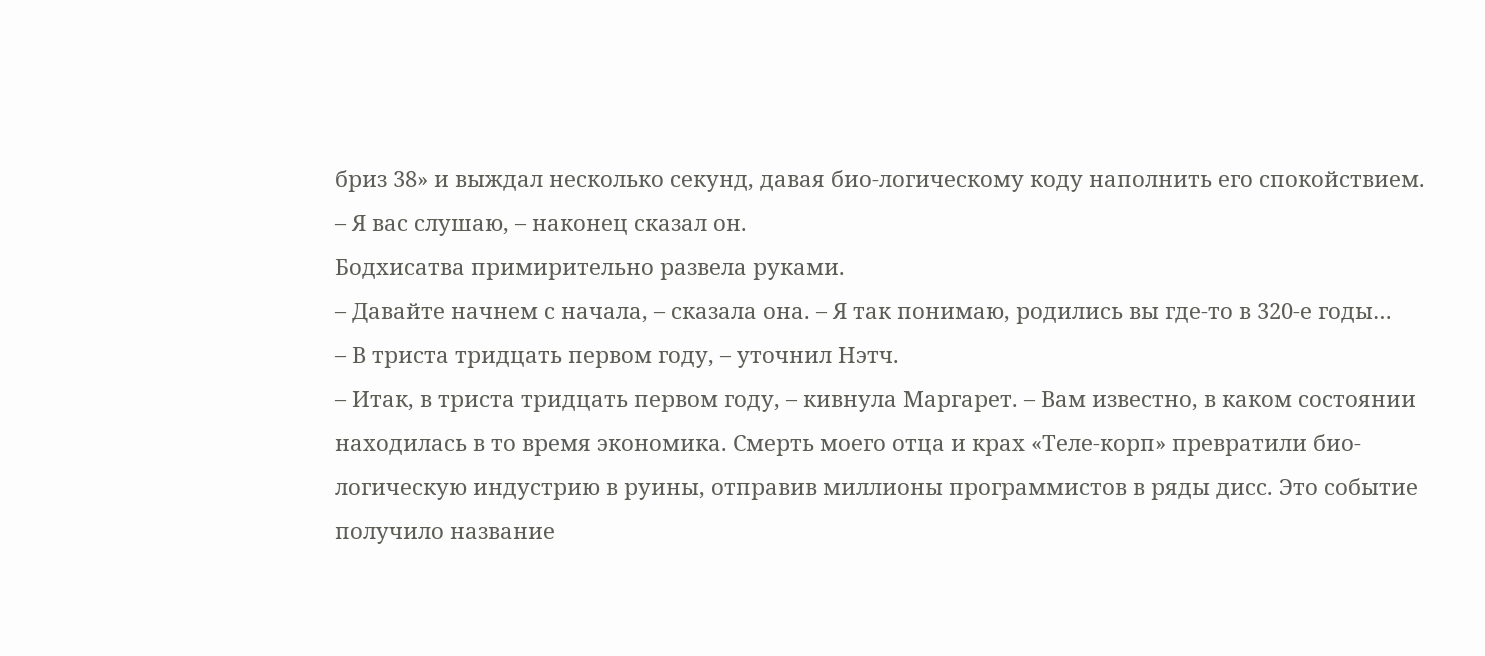бриз 38» и выждал несколько секунд, давая био-логическому коду наполнить его спокойствием.
– Я вас слушаю, – наконец сказал он.
Бодхисатва примирительно развела руками.
– Давайте начнем с начала, – сказала она. – Я так понимаю, родились вы где-то в 320-е годы…
– В триста тридцать первом году, – уточнил Нэтч.
– Итак, в триста тридцать первом году, – кивнула Маргарет. – Вам известно, в каком состоянии находилась в то время экономика. Смерть моего отца и крах «Теле-корп» превратили био-логическую индустрию в руины, отправив миллионы программистов в ряды дисс. Это событие получило название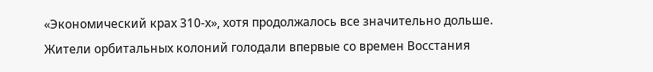«Экономический крах 310-х», хотя продолжалось все значительно дольше. Жители орбитальных колоний голодали впервые со времен Восстания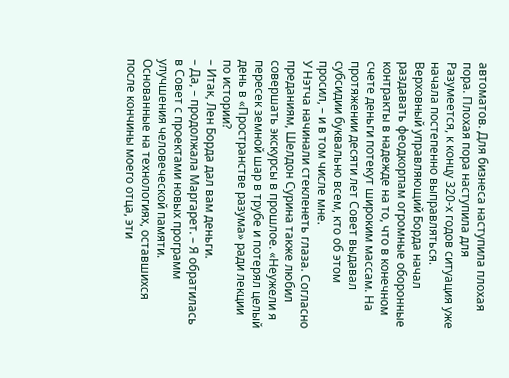автоматов. Для бизнеса наступила плохая пора. Плохая пора наступила для
Разумеется, к концу 320-х годов ситуация уже начала постепенно выправляться. Верховный управляющий Борда начал раздавать феодкорпам огромные оборонные контракты в надежде на то, что в конечном счете деньги потекут широким массам. На протяжении десяти лет Совет выдавал субсидии буквально всем, кто об этом просил, – и в том числе мне.
У Нэтча начинали стекленеть глаза. Согласно преданиям, Шелдон Сурина также любил совершать экскурсы в прошлое. «Неужели я пересек земной шар в трубе и потерял целый день в «Пространстве разума» ради лекции по истории?
– Итак, Лен Борда дал вам деньги.
– Да, – продолжала Маргарет. – Я обратилась в Совет с проектами новых программ улучшения человеческой памяти. Основанные на технологиях, оставшихся после кончины моего отца, эти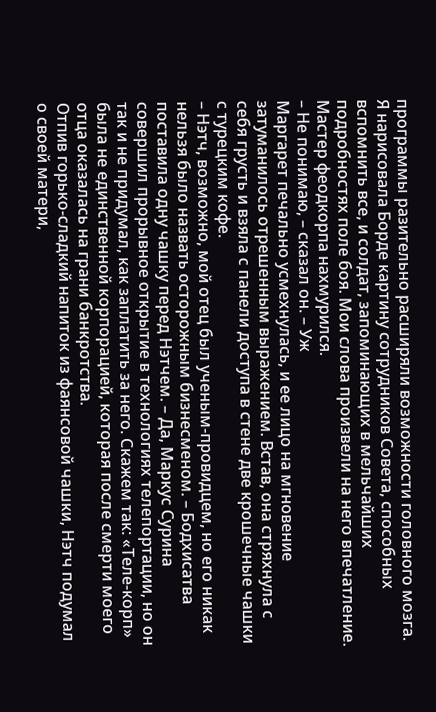программы разительно расширяли возможности головного мозга. Я нарисовала Борде картину сотрудников Совета, способных вспомнить все, и солдат, запоминающих в мельчайших подробностях поле боя. Мои слова произвели на него впечатление.
Мастер феодкорпа нахмурился.
– Не понимаю, – сказал он. – Уж
Маргарет печально усмехнулась, и ее лицо на мгновение затуманилось отрешенным выражением. Встав, она стряхнула с себя грусть и взяла с панели доступа в стене две крошечные чашки с турецким кофе.
– Нэтч, возможно, мой отец был ученым-провидцем, но его никак нельзя было назвать осторожным бизнесменом. – Бодхисатва поставила одну чашку перед Нэтчем. – Да, Маркус Сурина совершил прорывное открытие в технологиях телепортации, но он так и не придумал, как заплатить за него. Скажем так: «Теле-корп» была не единственной корпорацией, которая после смерти моего отца оказалась на грани банкротства.
Отпив горько-сладкий напиток из фаянсовой чашки, Нэтч подумал о своей матери,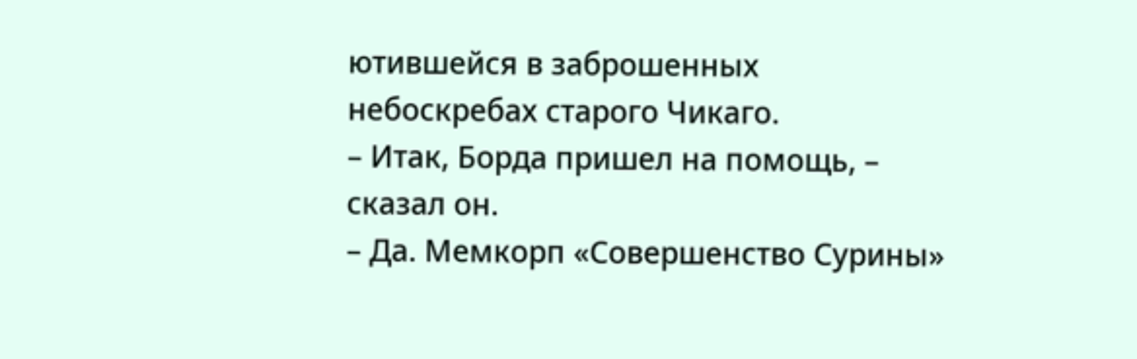ютившейся в заброшенных небоскребах старого Чикаго.
– Итак, Борда пришел на помощь, – сказал он.
– Да. Мемкорп «Совершенство Сурины»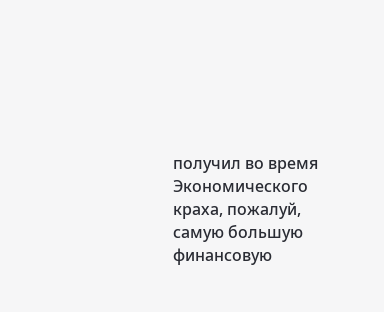получил во время Экономического краха, пожалуй, самую большую финансовую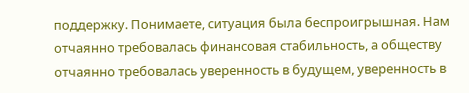поддержку. Понимаете, ситуация была беспроигрышная. Нам отчаянно требовалась финансовая стабильность, а обществу отчаянно требовалась уверенность в будущем, уверенность в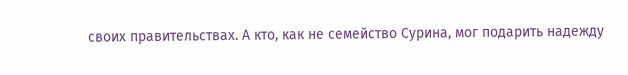своих правительствах. А кто, как не семейство Сурина, мог подарить надежду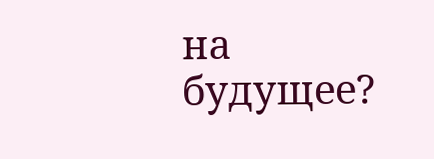на будущее?